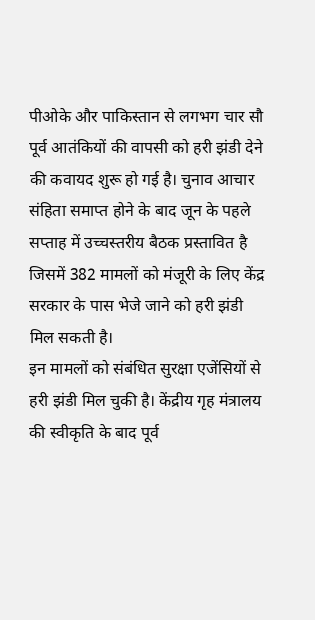पीओके और पाकिस्तान से लगभग चार सौ पूर्व आतंकियों की वापसी को हरी झंडी देने की कवायद शुरू हो गई है। चुनाव आचार संहिता समाप्त होने के बाद जून के पहले सप्ताह में उच्चस्तरीय बैठक प्रस्तावित है जिसमें 382 मामलों को मंजूरी के लिए केंद्र सरकार के पास भेजे जाने को हरी झंडी मिल सकती है।
इन मामलों को संबंधित सुरक्षा एजेंसियों से हरी झंडी मिल चुकी है। केंद्रीय गृह मंत्रालय की स्वीकृति के बाद पूर्व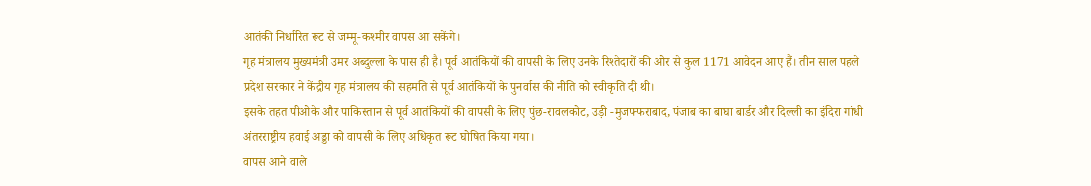आतंकी निर्धारित रूट से जम्मू-कश्मीर वापस आ सकेंगे।
गृह मंत्रालय मुख्यमंत्री उमर अब्दुल्ला के पास ही है। पूर्व आतंकियों की वापसी के लिए उनके रिश्तेदारों की ओर से कुल 1171 आवेदन आए हैं। तीन साल पहले प्रदेश सरकार ने केंद्रीय गृह मंत्रालय की सहमति से पूर्व आतंकियों के पुनर्वास की नीति को स्वीकृति दी थी।
इसके तहत पीओके और पाकिस्तान से पूर्व आतंकियों की वापसी के लिए पुंछ-रावलकोट, उड़ी -मुजफ्फराबाद, पंजाब का बाघा बार्डर और दिल्ली का इंदिरा गांधी अंतरराष्ट्रीय हवाई अड्डा को वापसी के लिए अधिकृत रूट घोषित किया गया।
वापस आने वाले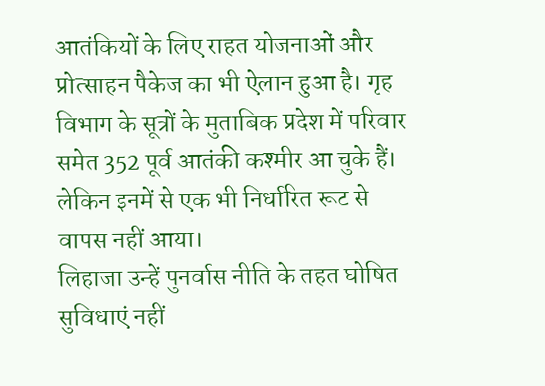आतंकियों के लिए राहत योजनाओं और प्रोत्साहन पैकेज का भी ऐलान हुआ है। गृह विभाग के सूत्रों के मुताबिक प्रदेश में परिवार समेत 352 पूर्व आतंकी कश्मीर आ चुके हैं। लेकिन इनमें से एक भी निर्धारित रूट से वापस नहीं आया।
लिहाजा उन्हें पुनर्वास नीति के तहत घोषित सुविधाएं नहीं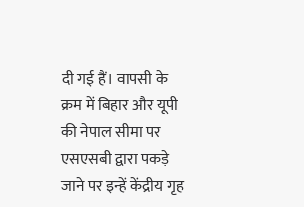दी गई हैं। वापसी के क्रम में बिहार और यूपी की नेपाल सीमा पर एसएसबी द्वारा पकड़े जाने पर इन्हें केंद्रीय गृह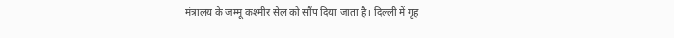मंत्रालय के जम्मू कश्मीर सेल को सौंप दिया जाता है। दिल्ली में गृह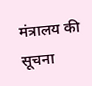मंत्रालय की सूचना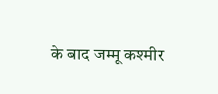के बाद जम्मू कश्मीर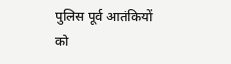पुलिस पूर्व आतंकियों को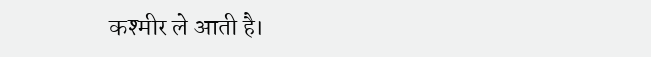कश्मीर ले आती है।